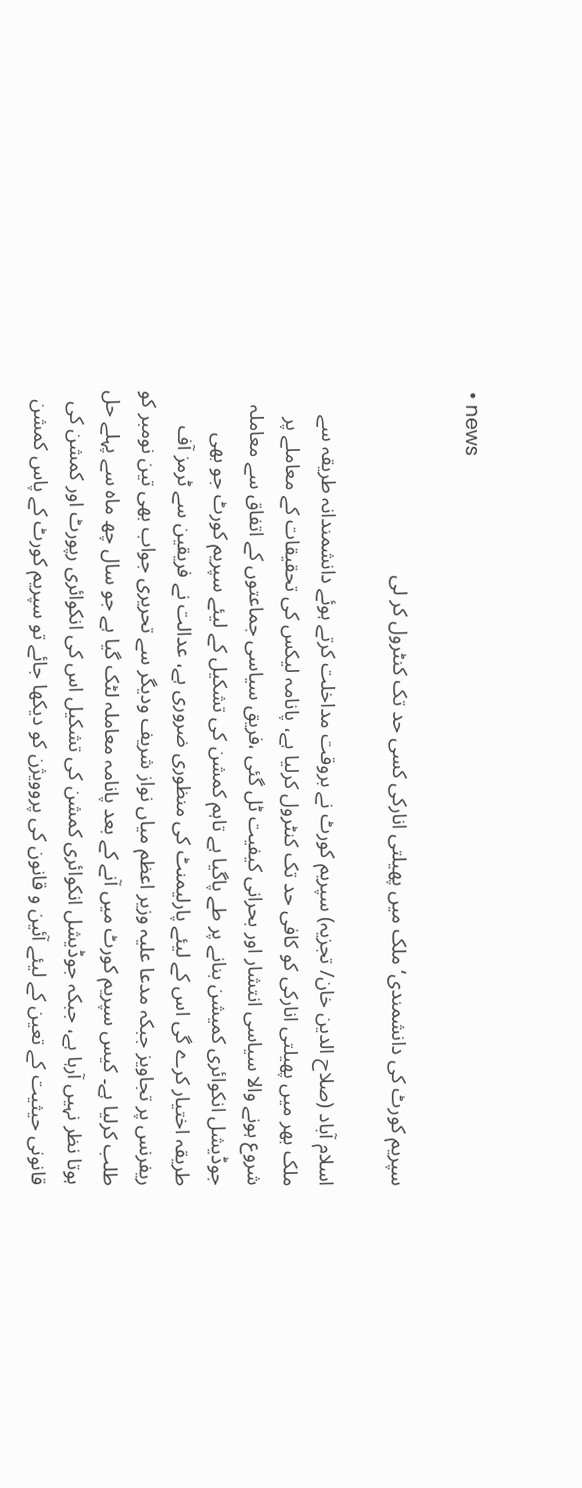• news

سپریم کورٹ کی دانشمندی‘ ملک میں پھیلتی انارکی کسی حد تک کنٹرول کر لی

اسلام آباد (صلاح الدین خان/ تجزیہ) سپریم کورٹ نے بروقت مداخلت کرتے ہوئے دانشمندانہ طریقہ سے ملک بھر میں پھیلتی انارکی کو کافی حد تک کنٹرول کرلیا ہے، پانامہ لیکس کی تحقیقات کے معاملے پر شروع ہونے والا سیاسی انتشار اور بحرانی کیفیت ٹل گئی ،فریق سیاسی جماعتوں کے اتفاق سے معاملہ جوڈیشل انکوائری کمیشن بنانے پر طے پاگیا ہے تاہم کمشن کی تشکیل کے لیئے سپریم کورٹ جو بھی طریقہ اختیار کرے گی اس کے لیئے پارلیمنٹ کی منظوری ضروری ہے، عدالت نے فریقین سے ٹرمز آف ریفرنس پر تجاویز جبکہ مدعا علیہ وزیر اعظم میاں نواز شریف ودیگر سے تحریری جواب بھی تین نومبر کو طلب کرلیا ہے۔ کیس سپریم کورٹ میں آنے کے بعد پانامہ معاملہ لٹک گیا ہے جو سال چھ ماہ سے پہلے حل ہوتا نظر نہیں آرہا ہے، جبکہ جوڈیشل انکوائری کمشن کی تشکیل اس کی انکوائری رپورٹ اور کمشن کی قانونی حیثیت کے تعین کے لیئے آئین و قانون کی پروویژن کو دیکھا جائے تو سپریم کورٹ کے پاس کمشن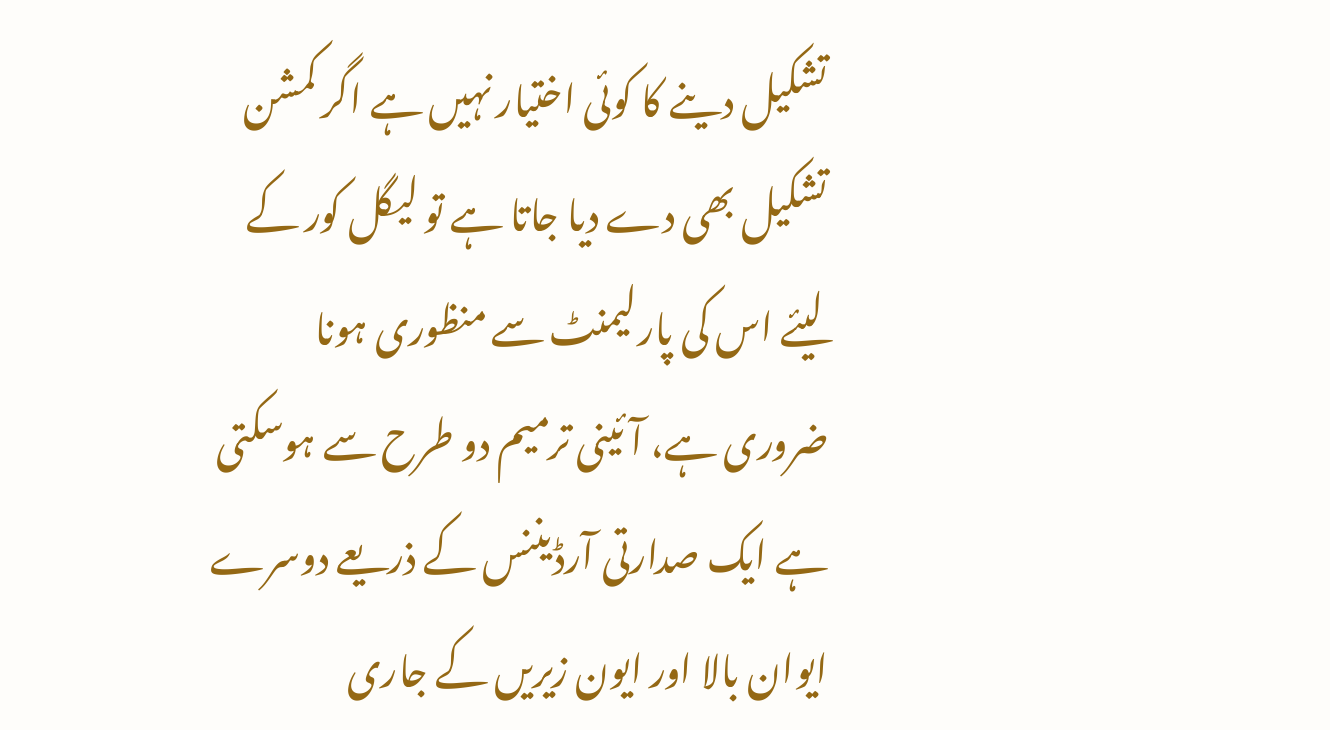تشکیل دینے کا کوئی اختیار نہیں ہے اگر کمشن تشکیل بھی دے دیا جاتا ہے تو لیگل کور کے لیئے اس کی پارلیمنٹ سے منظوری ہونا ضروری ہے، آئینی ترمیم دو طرح سے ہوسکتی ہے ایک صدارتی آرڈیننس کے ذریعے دوسرے ایوان بالا اور ایون زیریں کے جاری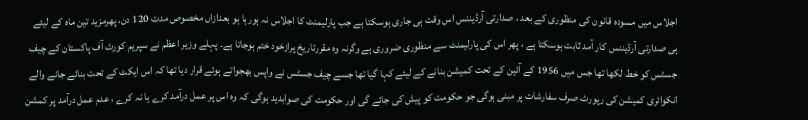اجلاس میں مسودہ قانون کی منظوری کے بعد ، صدارتی آرڈیننس اس وقت ہی جاری ہوسکتا ہے جب پارلیمنٹ کا اجلاس نہ ہورہا ہو بعدازاں مخصوص مدت 120 دن، پھرمزید تین ماہ کے لیئے ہی صدارتی آرڈیننس کار آمد ثابت ہوسکتا ہے ، پھر اس کی پارلیمنٹ سے منظوری ضروری ہے وگرنہ وہ مقررتاریخ پرازخود ختم ہوجاتا ہے۔ پہلے وزیر اعظم نے سپریم کورٹ آف پاکستان کے چیف جسٹس کو خط لکھا تھا جس میں 1956 کے آئین کے تحت کمیشن بنانے کے لیئے کہا گیا تھا جسے چیف جسٹس نے واپس بھجواتے ہوئے قرار دیا تھا کہ اس ایکٹ کے تحت بنائے جانے والے انکوائری کمیشن کی رپورٹ صرف سفارشات پر مبنی ہوگی جو حکومت کو پیش کی جائے گی اور حکومت کی صوابدید ہوگی کہ وہ اس پر عمل درآمد کرے یا نہ کرے ، عدم عمل درآمد پر کمشن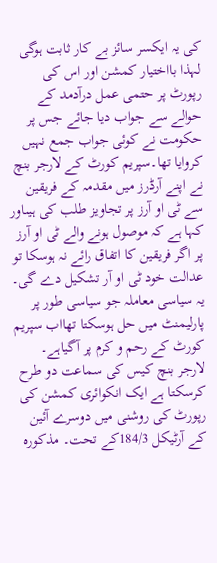کی یہ ایکسر سائز بے کار ثابت ہوگی لہذا بااختیار کمشن اور اس کی رپورٹ پر حتمی عمل درآدمد کے حوالے سے جواب دیا جائے جس پر حکومت نے کوئی جواب جمع نہیں کروایا تھا۔سپریم کورٹ کے لارجر بنچ نے اپنے آرڈرز میں مقدمہ کے فریقین سے ٹی او آرز پر تجاویز طلب کی ہیںاور کہا ہے کہ موصول ہونے والے ٹی او آرز پر اگر فریقین کا اتفاق رائے نہ ہوسکا تو عدالت خود ٹی او آر تشکیل دے گی۔ یہ سیاسی معاملہ جو سیاسی طور پر پارلیمنٹ میں حل ہوسکتا تھااب سپریم کورٹ کے رحم و کرم پر آگیاہے۔ لارجر بنچ کیس کی سماعت دو طرح کرسکتا ہے ایک انکوائری کمشن کی رپورٹ کی روشنی میں دوسرے آئین کے آرٹیکل 184/3کے تحت۔ مذکورہ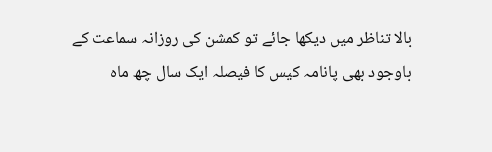بالا تناظر میں دیکھا جائے تو کمشن کی روزانہ سماعت کے باوجود بھی پانامہ کیس کا فیصلہ ایک سال چھ ماہ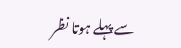سے پہلے ہوتا نظر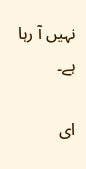نہیں آ رہا ہے۔

ای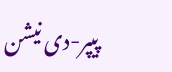پیپر-دی نیشن